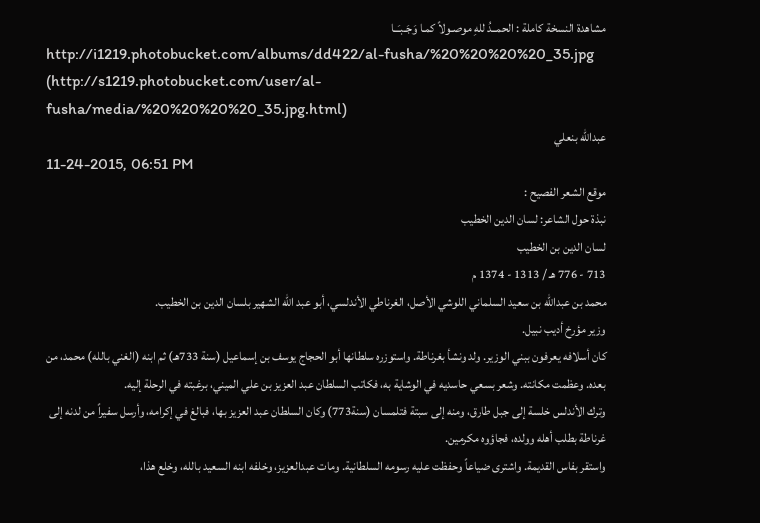مشاهدة النسخة كاملة : الحمــدُ للهِ موصـولاً كمـا وَجَـبـَــا
http://i1219.photobucket.com/albums/dd422/al-fusha/%20%20%20%20_35.jpg (http://s1219.photobucket.com/user/al-fusha/media/%20%20%20%20_35.jpg.html)
عبدالله بنعلي
11-24-2015, 06:51 PM
موقع الشعر الفصيح :
نبذة حول الشاعر: لسان الدين الخطيب
لسان الدين بن الخطيب
713 - 776 هـ / 1313 - 1374 م
محمد بن عبدالله بن سعيد السلماني اللوشي الأصل، الغرناطي الأندلسي، أبو عبد الله الشهير بلسان الدين بن الخطيب.
وزير مؤرخ أديب نبيل.
كان أسلافه يعرفون ببني الوزير. ولد ونشأ بغرناطة. واستوزره سلطانها أبو الحجاج يوسف بن إسماعيل (سنة 733هـ) ثم ابنه (الغني بالله) محمد، من بعده. وعظمت مكانته. وشعر بسعي حاسديه في الوشاية به، فكاتب السلطان عبد العزيز بن علي الميني، برغبته في الرحلة إليه.
وترك الأندلس خلسة إلى جبل طارق، ومنه إلى سبتة فتلمسان (سنة773) وكان السلطان عبد العزيز بها، فبالغ في إكرامه، وأرسل سفيراً من لدنه إلى غرناطة بطلب أهله وولده، فجاؤوه مكرمين.
واستقر بفاس القديمة. واشترى ضياعاً وحفظت عليه رسومه السلطانية. ومات عبدالعزيز، وخلفه ابنه السعيد بالله، وخلع هذا،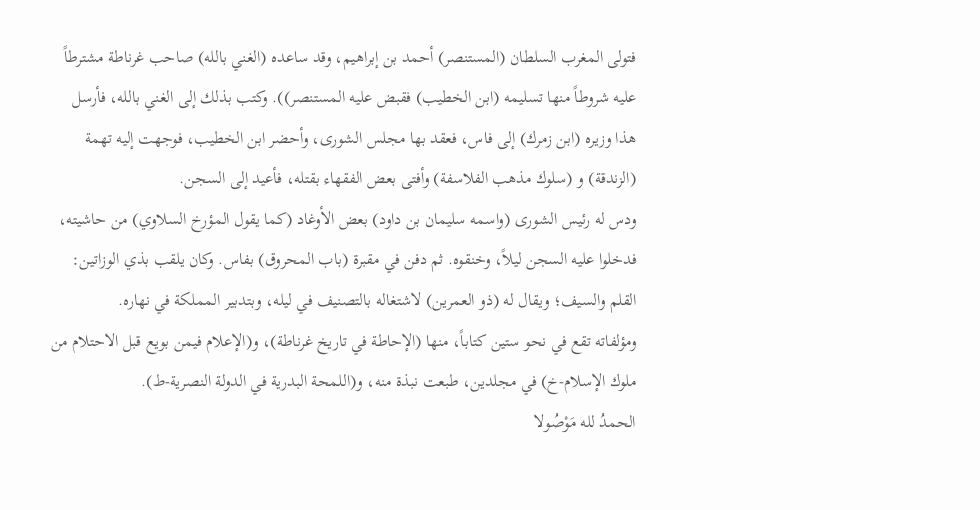فتولى المغرب السلطان (المستنصر) أحمد بن إبراهيم، وقد ساعده (الغني بالله) صاحب غرناطة مشترطاً عليه شروطاً منها تسليمه (ابن الخطيب) فقبض عليه المستنصر)). وكتب بذلك إلى الغني بالله، فأرسل هذا وزيره (ابن زمرك) إلى فاس، فعقد بها مجلس الشورى، وأحضر ابن الخطيب، فوجهت إليه تهمة (الزندقة) و (سلوك مذهب الفلاسفة) وأفتى بعض الفقهاء بقتله، فأعيد إلى السجن.
ودس له رئيس الشورى (واسمه سليمان بن داود) بعض الأوغاد (كما يقول المؤرخ السلاوي) من حاشيته، فدخلوا عليه السجن ليلاً، وخنقوه. ثم دفن في مقبرة (باب المحروق) بفاس. وكان يلقب بذي الوزاتين: القلم والسيف؛ ويقال له (ذو العمرين) لاشتغاله بالتصنيف في ليله، وبتدبير المملكة في نهاره.
ومؤلفاته تقع في نحو ستين كتاباً، منها (الإحاطة في تاريخ غرناطة)، و(الإعلام فيمن بويع قبل الاحتلام من ملوك الإسلام-خ) في مجلدين، طبعت نبذة منه، و(اللمحة البدرية في الدولة النصرية-ط).
الحمدُ لله مَوْصُولا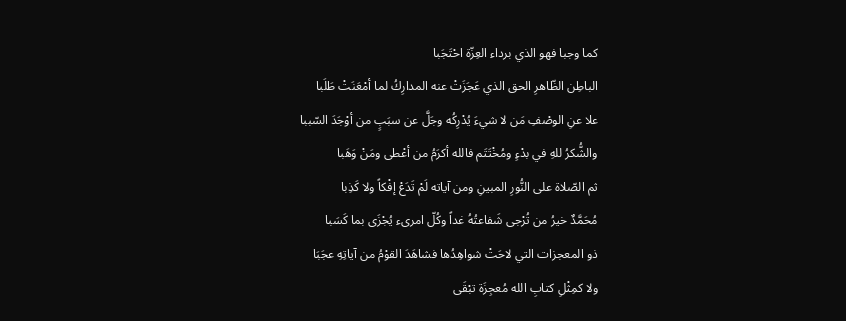كما وجبا فهو الذي برداء العِزّة احْتَجَبا
الباطِن الظّاهرِ الحق الذي عَجَزَتْ عنه المدارِكُ لما أمْعَنَتْ طَلَبا
علا عنِ الوصْفِ مَن لا شيءَ يُدْرِكُه وجَلَّ عن سبَبٍ من أوْجَدَ السّببا
والشُّكرُ للهِ في بدْءٍ ومُخْتَتَم فالله أكرَمُ من أعْطى ومَنْ وَهَبا
ثم الصّلاة على النُّورِ المبينِ ومن آياته لَمْ تَدَعْ إفْكاً ولا كَذِبا
مُحَمَّدٌ خيرُ من تُرْجى شَفاعتُهُ غداً وكُلّ امرىء يُجْزَى بما كَسَبا
ذو المعجزات التي لاحَتْ شواهِدُها فشاهَدَ القوْمُ من آياتِهِ عجَبَا
ولا كمِثْلِ كتابِ الله مُعجِزَة تبْقَى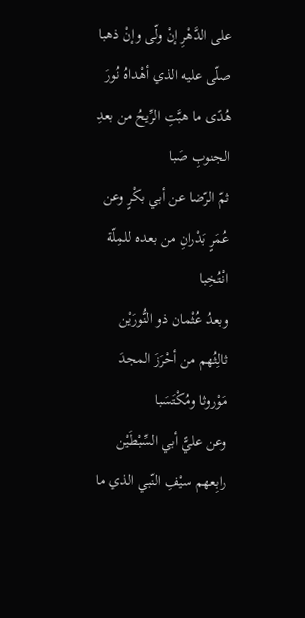على الدَّهْرِ إنْ ولّى وإنْ ذهبا
صلّى عليه الذي أهْداهُ نُورَ هُدًى ما هبَّتِ الرِّيحُ من بعدِ الجنوبِ صَبا
ثمّ الرّضا عن أبي بكْرٍ وعن عُمَرٍ بَدْرانِ من بعده للمِلّة انْتُخِبا
وبعدُ عُثْمان ذو النُّورَيْن ثالِثُهم من أحْرَزَ المجدَ مَوْروثا ومُكْتَسَبا
وعن عليًّ أبي السِّبْطَيْن رابِعهم سيْفِ النّبي الذي ما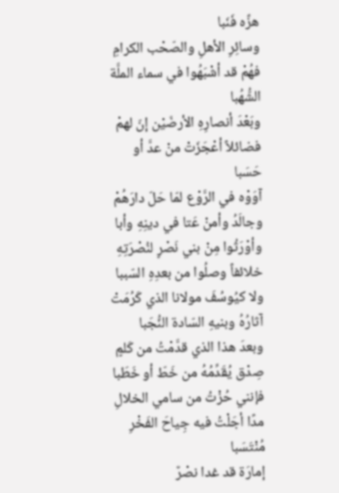هزَّه فَنَبا
وسائِرِ الأهلِ والصّحْب الكرامِ فهُمْ قد أشْبَهُوا في سماء الملَّة الشُّهُبا
وبَعْدَ أنصارِهِ الأرضَيْن إنّ لهمْ فضائلاً أعْجَزَتْ منْ عدَّ أو حَسَبا
آوَوْه في الرَّوْع لمّا حَلّ دارَهُمْ وجالَدُ وأمنْ عَتا في دينِهِ وأبا
وأوْرَثُوا مِنْ بني نَصْرٍ لنُصْرَتِهِ خلائفاً وصلُوا من بعدِهِ السّببا
ولا كيُوسُفَ مولانا الذي كَرُمَتْ آثارُهُ وبنيهِ السّادة النُّجَبا
وبعدَ هذا الذي قدَّمْتُ من كَلمٍ صِدْق يُقَدِّمُهُ من خَطّ أو خَطَبا
فإنني حُزْتُ من سامي الخلالِ مدًا أجَلْتُ فيه جِياحَ الفَخْرِ مُنْتَسَبا
إمارَة قد غدا نصْرٌ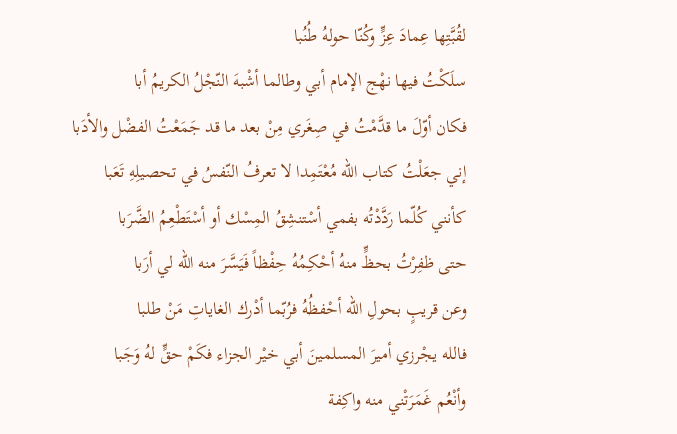لقُبَّتِها عِمادَ عِزٍّ وكُنّا حولهُ طُنُبا
سلَكْتُ فيها نهْج الإمام أبي وطالما أشْبهَ النّجْلُ الكريمُ أبا
فكان أوّلَ ما قدَّمْتُ في صِغَري مِنْ بعد ما قد جَمَعْتُ الفضْل والأدَبا
إني جعَلْتُ كتاب الله مُعْتَمِدا لا تعرفُ النّفسُ في تحصيلِهِ تَعَبا
كأنني كُلّما رَدَّدْتُه بفمي أسْتنشِقُ المِسْك أو أسْتَطْعِمُ الضَّرَبا
حتى ظفِرْتُ بحظٍّ منهُ أحْكِمُهُ حِفْظاً فَيَسَّرَ منه الله لي أرَبا
وعن قريبٍ بحولِ الله أحْفظُهُ فرُبّما أدْرك الغاياتِ مَنْ طلبا
فالله يجْرزي أميرَ المسلمينَ أبي خيْر الجزاء فكَمْ حقٍّ لهُ وَجَبا
وأنْعُم غَمَرَتْني منه واكِفة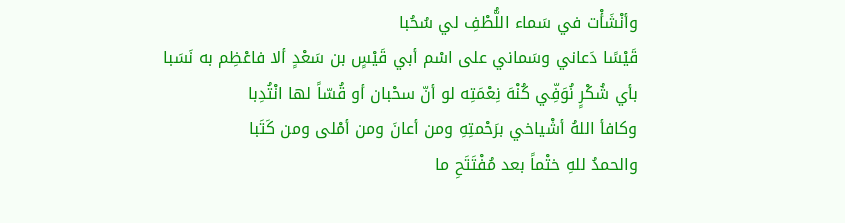وأنْشَأْت في سَماء اللُّطْفِ لي سُحُبا
قَيْسًا دَعاني وسَماني على اسْم أبي قَيْسٍ بن سَعْدٍ ألا فاعْظِم به نَسَبا
بأي شُكْرٍ نُوَفِّي كُنْهَ نِعْمَتِه لو أنّ سحْبان أو قُسّاً لها انْتُدِبا
وكافأ اللهُ أشْياخي برَحْمتِهِ ومن أعانَ ومن أمْلى ومن كَتَبا
والحمدُ للهِ ختْماً بعد مُفْتَتَحِ ما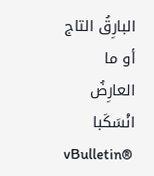البارِقُ التاج أو ما العارِضُ انْسَكَبا
vBulletin®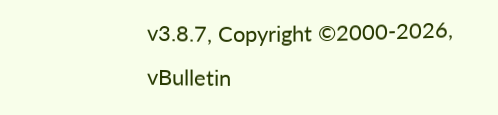v3.8.7, Copyright ©2000-2026, vBulletin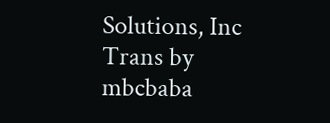Solutions, Inc Trans by mbcbaba